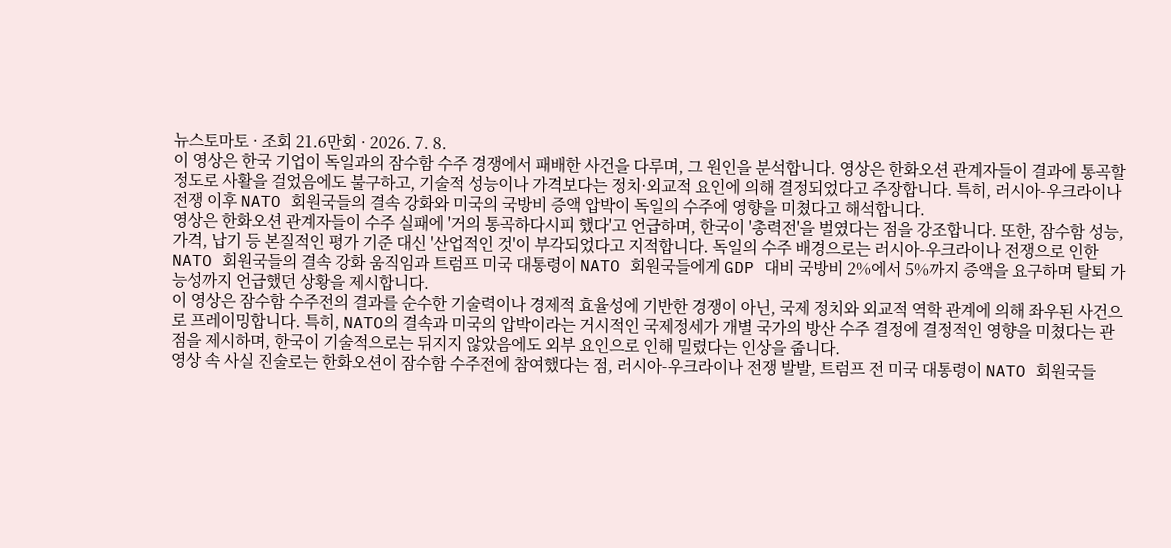뉴스토마토 · 조회 21.6만회 · 2026. 7. 8.
이 영상은 한국 기업이 독일과의 잠수함 수주 경쟁에서 패배한 사건을 다루며, 그 원인을 분석합니다. 영상은 한화오션 관계자들이 결과에 통곡할 정도로 사활을 걸었음에도 불구하고, 기술적 성능이나 가격보다는 정치·외교적 요인에 의해 결정되었다고 주장합니다. 특히, 러시아-우크라이나 전쟁 이후 NATO 회원국들의 결속 강화와 미국의 국방비 증액 압박이 독일의 수주에 영향을 미쳤다고 해석합니다.
영상은 한화오션 관계자들이 수주 실패에 '거의 통곡하다시피 했다'고 언급하며, 한국이 '총력전'을 벌였다는 점을 강조합니다. 또한, 잠수함 성능, 가격, 납기 등 본질적인 평가 기준 대신 '산업적인 것'이 부각되었다고 지적합니다. 독일의 수주 배경으로는 러시아-우크라이나 전쟁으로 인한 NATO 회원국들의 결속 강화 움직임과 트럼프 미국 대통령이 NATO 회원국들에게 GDP 대비 국방비 2%에서 5%까지 증액을 요구하며 탈퇴 가능성까지 언급했던 상황을 제시합니다.
이 영상은 잠수함 수주전의 결과를 순수한 기술력이나 경제적 효율성에 기반한 경쟁이 아닌, 국제 정치와 외교적 역학 관계에 의해 좌우된 사건으로 프레이밍합니다. 특히, NATO의 결속과 미국의 압박이라는 거시적인 국제정세가 개별 국가의 방산 수주 결정에 결정적인 영향을 미쳤다는 관점을 제시하며, 한국이 기술적으로는 뒤지지 않았음에도 외부 요인으로 인해 밀렸다는 인상을 줍니다.
영상 속 사실 진술로는 한화오션이 잠수함 수주전에 참여했다는 점, 러시아-우크라이나 전쟁 발발, 트럼프 전 미국 대통령이 NATO 회원국들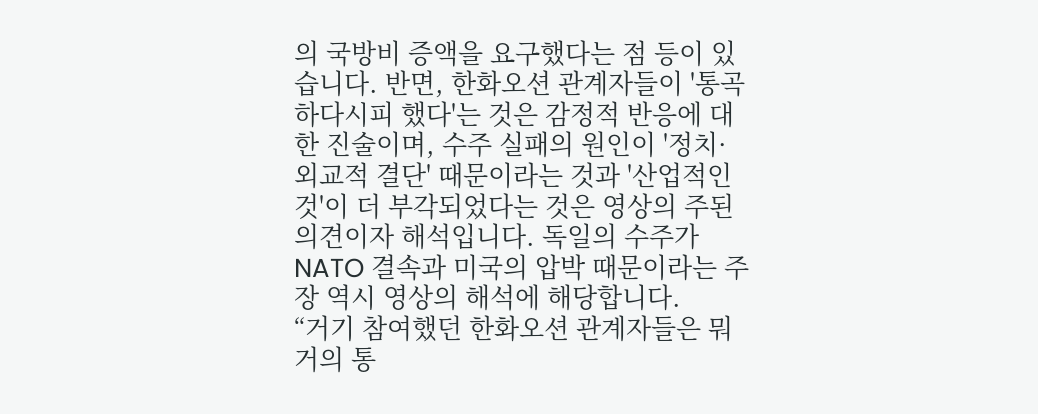의 국방비 증액을 요구했다는 점 등이 있습니다. 반면, 한화오션 관계자들이 '통곡하다시피 했다'는 것은 감정적 반응에 대한 진술이며, 수주 실패의 원인이 '정치·외교적 결단' 때문이라는 것과 '산업적인 것'이 더 부각되었다는 것은 영상의 주된 의견이자 해석입니다. 독일의 수주가 NATO 결속과 미국의 압박 때문이라는 주장 역시 영상의 해석에 해당합니다.
“거기 참여했던 한화오션 관계자들은 뭐 거의 통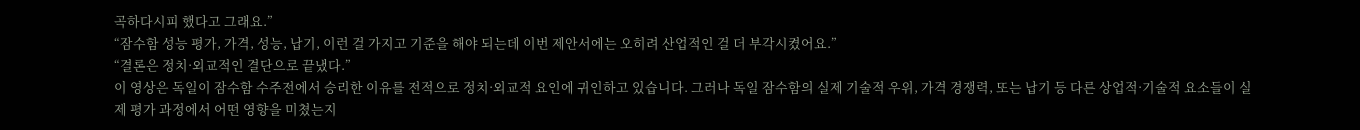곡하다시피 했다고 그래요.”
“잠수함 성능 평가, 가격, 성능, 납기, 이런 걸 가지고 기준을 해야 되는데 이번 제안서에는 오히려 산업적인 걸 더 부각시켰어요.”
“결론은 정치·외교적인 결단으로 끝냈다.”
이 영상은 독일이 잠수함 수주전에서 승리한 이유를 전적으로 정치·외교적 요인에 귀인하고 있습니다. 그러나 독일 잠수함의 실제 기술적 우위, 가격 경쟁력, 또는 납기 등 다른 상업적·기술적 요소들이 실제 평가 과정에서 어떤 영향을 미쳤는지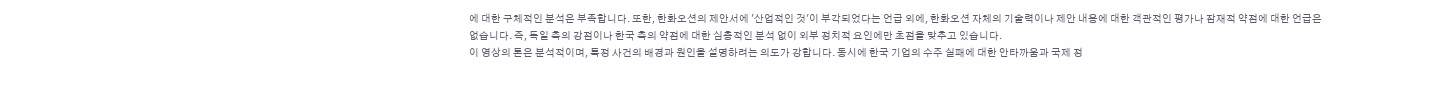에 대한 구체적인 분석은 부족합니다. 또한, 한화오션의 제안서에 '산업적인 것'이 부각되었다는 언급 외에, 한화오션 자체의 기술력이나 제안 내용에 대한 객관적인 평가나 잠재적 약점에 대한 언급은 없습니다. 즉, 독일 측의 강점이나 한국 측의 약점에 대한 심층적인 분석 없이 외부 정치적 요인에만 초점을 맞추고 있습니다.
이 영상의 톤은 분석적이며, 특정 사건의 배경과 원인을 설명하려는 의도가 강합니다. 동시에 한국 기업의 수주 실패에 대한 안타까움과 국제 정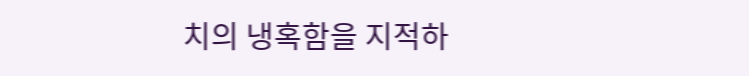치의 냉혹함을 지적하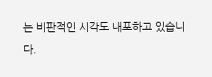는 비판적인 시각도 내포하고 있습니다.